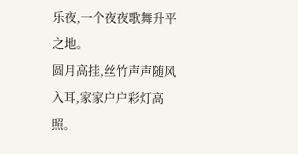乐夜,一个夜夜歌舞升平之地。
圆月高挂,丝竹声声随风入耳,家家户户彩灯高照。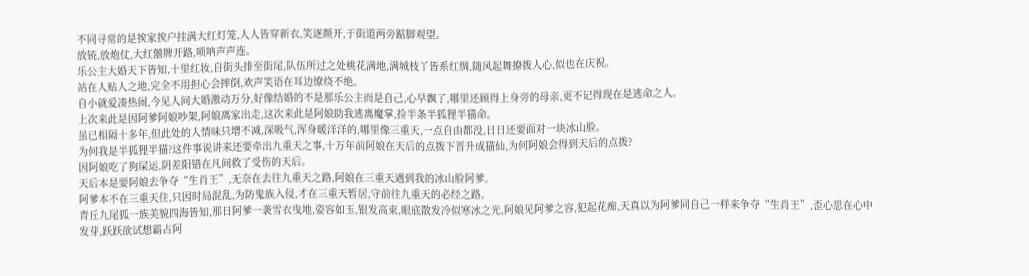不同寻常的是挨家挨户挂满大红灯笼,人人皆穿新衣,笑逐颜开,于街道两旁踮脚观望。
放铳,放炮仗,大红囍牌开路,唢呐声声连。
乐公主大婚天下皆知,十里红妆,自街头排至街尾,队伍所过之处桃花满地,满城枝丫皆系红绸,随风起舞撩拨人心,似也在庆祝。
站在人贴人之地,完全不用担心会摔倒,欢声笑语在耳边缭绕不绝。
自小就爱凑热闹,今见人间大婚激动万分,好像结婚的不是那乐公主而是自己,心早飘了,哪里还顾得上身旁的母亲,更不记得现在是逃命之人。
上次来此是因阿爹阿娘吵架,阿娘离家出走,这次来此是阿娘助我逃离魔掌,捡半条半狐狸半猫命。
虽已相隔十多年,但此处的人情味只增不减,深吸气,浑身暖洋洋的,哪里像三重天,一点自由都没,日日还要面对一块冰山脸。
为何我是半狐狸半猫?这件事说讲来还要牵出九重天之事,十万年前阿娘在天后的点拨下晋升成猫仙,为何阿娘会得到天后的点拨?
因阿娘吃了狗屎运,阴差阳错在凡间救了受伤的天后。
天后本是要阿娘去争夺“生肖王”,无奈在去往九重天之路,阿娘在三重天遇到我的冰山脸阿爹。
阿爹本不在三重天住,只因时局混乱,为防鬼族入侵,才在三重天暂居,守前往九重天的必经之路。
青丘九尾狐一族美貌四海皆知,那日阿爹一袭雪衣曳地,姿容如玉,银发高束,眼底散发冷似寒冰之光,阿娘见阿爹之容,犯起花痴,天真以为阿爹同自己一样来争夺“生肖王”,歪心思在心中发芽,跃跃欲试想霸占阿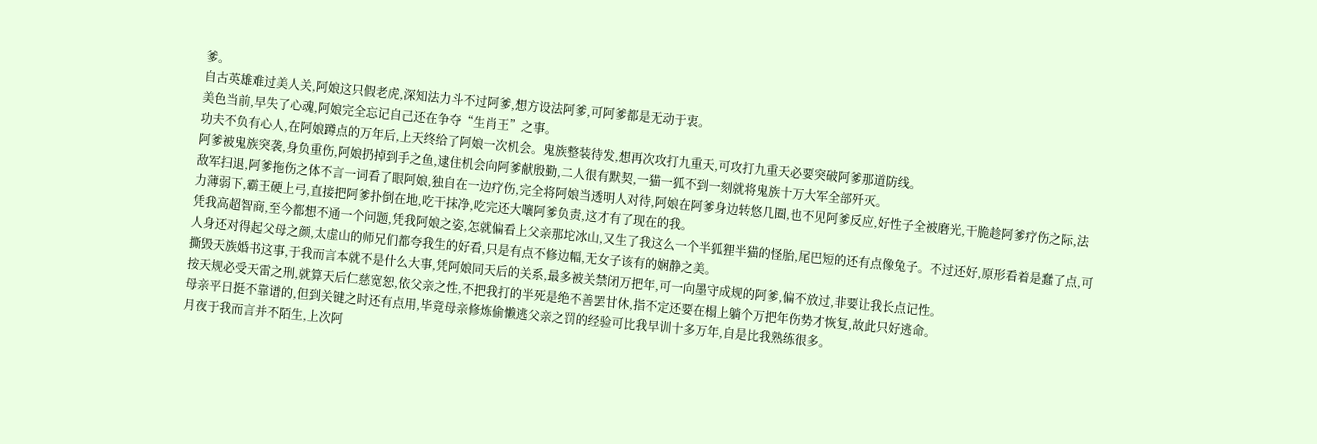爹。
自古英雄难过美人关,阿娘这只假老虎,深知法力斗不过阿爹,想方设法阿爹,可阿爹都是无动于衷。
美色当前,早失了心魂,阿娘完全忘记自己还在争夺“生肖王”之事。
功夫不负有心人,在阿娘蹲点的万年后,上天终给了阿娘一次机会。鬼族整装待发,想再次攻打九重天,可攻打九重天必要突破阿爹那道防线。
阿爹被鬼族突袭,身负重伤,阿娘扔掉到手之鱼,逮住机会向阿爹献殷勤,二人很有默契,一猫一狐不到一刻就将鬼族十万大军全部歼灭。
敌军扫退,阿爹拖伤之体不言一词看了眼阿娘,独自在一边疗伤,完全将阿娘当透明人对待,阿娘在阿爹身边转悠几圈,也不见阿爹反应,好性子全被磨光,干脆趁阿爹疗伤之际,法力薄弱下,霸王硬上弓,直接把阿爹扑倒在地,吃干抹净,吃完还大嚷阿爹负责,这才有了现在的我。
凭我高超智商,至今都想不通一个问题,凭我阿娘之姿,怎就偏看上父亲那坨冰山,又生了我这么一个半狐狸半猫的怪胎,尾巴短的还有点像兔子。不过还好,原形看着是蠢了点,可人身还对得起父母之颜,太虚山的师兄们都夸我生的好看,只是有点不修边幅,无女子该有的娴静之美。
撕毁天族婚书这事,于我而言本就不是什么大事,凭阿娘同天后的关系,最多被关禁闭万把年,可一向墨守成规的阿爹,偏不放过,非要让我长点记性。
按天规必受天雷之刑,就算天后仁慈宽恕,依父亲之性,不把我打的半死是绝不善罢甘休,指不定还要在榻上躺个万把年伤势才恢复,故此只好逃命。
母亲平日挺不靠谱的,但到关键之时还有点用,毕竟母亲修炼偷懒逃父亲之罚的经验可比我早训十多万年,自是比我熟练很多。
月夜于我而言并不陌生,上次阿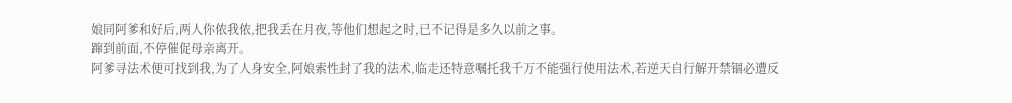娘同阿爹和好后,两人你侬我侬,把我丢在月夜,等他们想起之时,已不记得是多久以前之事。
蹿到前面,不停催促母亲离开。
阿爹寻法术便可找到我,为了人身安全,阿娘索性封了我的法术,临走还特意嘱托我千万不能强行使用法术,若逆天自行解开禁锢必遭反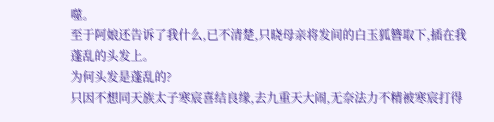噬。
至于阿娘还告诉了我什么,已不清楚,只晓母亲将发间的白玉狐簪取下,插在我蓬乱的头发上。
为何头发是蓬乱的?
只因不想同天族太子寒宸喜结良缘,去九重天大闹,无奈法力不精被寒宸打得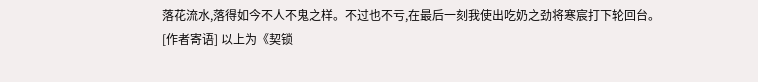落花流水,落得如今不人不鬼之样。不过也不亏,在最后一刻我使出吃奶之劲将寒宸打下轮回台。
[作者寄语] 以上为《契锁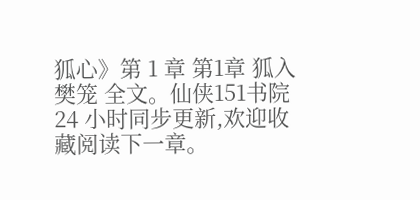狐心》第 1 章 第1章 狐入樊笼 全文。仙侠151书院 24 小时同步更新,欢迎收藏阅读下一章。